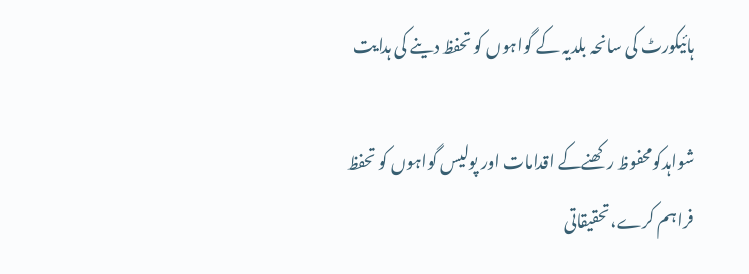ہائیکورٹ کی سانحہ بلدیہ کے گواہوں کو تحفظ دینے کی ہدایت

شواہدکومحفوظ رکھنےکے اقدامات اور پولیس گواہوں کو تحفظ فراہم کرے،تحقیقاتی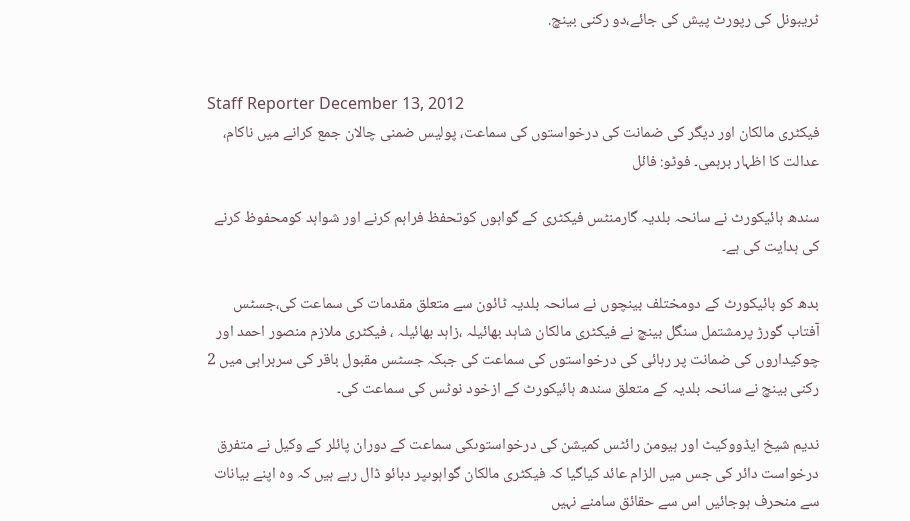ٹریبونل کی رپورٹ پیش کی جائے،دو رکنی بینچ.


Staff Reporter December 13, 2012
فیکٹری مالکان اور دیگر کی ضمانت کی درخواستوں کی سماعت، پولیس ضمنی چالان جمع کرانے میں ناکام، عدالت کا اظہار برہمی۔ فوٹو: فائل

سندھ ہائیکورٹ نے سانحہ بلدیہ گارمنٹس فیکٹری کے گواہوں کوتحفظ فراہم کرنے اور شواہد کومحفوظ کرنے کی ہدایت کی ہے۔

بدھ کو ہائیکورٹ کے دومختلف بینچوں نے سانحہ بلدیہ ٹائون سے متعلق مقدمات کی سماعت کی،جسٹس آفتاب گورڑ پرمشتمل سنگل بینچ نے فیکٹری مالکان شاہد بھائیلہ ،زاہد بھائیلہ ، فیکٹری ملازم منصور احمد اور چوکیداروں کی ضمانت پر رہائی کی درخواستوں کی سماعت کی جبکہ جسٹس مقبول باقر کی سربراہی میں 2 رکنی بینچ نے سانحہ بلدیہ کے متعلق سندھ ہائیکورٹ کے ازخود نوٹس کی سماعت کی۔

ندیم شیخ ایڈووکیٹ اور ہیومن رائٹس کمیشن کی درخواستوںکی سماعت کے دوران پائلر کے وکیل نے متفرق درخواست دائر کی جس میں الزام عائد کیاگیا کہ فیکٹری مالکان گواہوںپر دبائو ڈال رہے ہیں کہ وہ اپنے بیانات سے منحرف ہوجائیں اس سے حقائق سامنے نہیں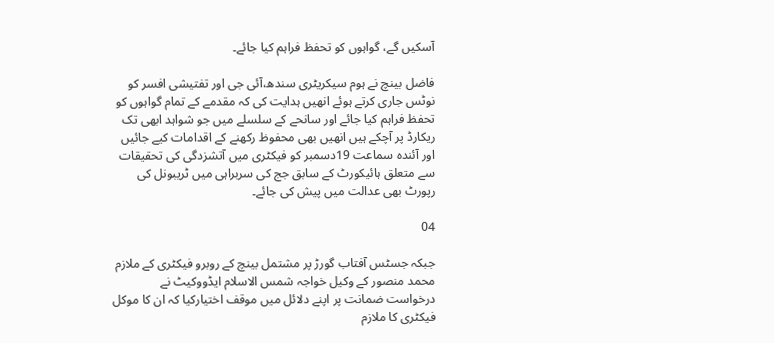آسکیں گے، گواہوں کو تحفظ فراہم کیا جائے۔

فاضل بینچ نے ہوم سیکریٹری سندھ،آئی جی اور تفتیشی افسر کو نوٹس جاری کرتے ہوئے انھیں ہدایت کی کہ مقدمے کے تمام گواہوں کو تحفظ فراہم کیا جائے اور سانحے کے سلسلے میں جو شواہد ابھی تک ریکارڈ پر آچکے ہیں انھیں بھی محفوظ رکھنے کے اقدامات کیے جائیں اور آئندہ سماعت 19دسمبر کو فیکٹری میں آتشزدگی کی تحقیقات سے متعلق ہائیکورٹ کے سابق جج کی سربراہی میں ٹریبونل کی رپورٹ بھی عدالت میں پیش کی جائے۔

04

جبکہ جسٹس آفتاب گورڑ پر مشتمل بینچ کے روبرو فیکٹری کے ملازم محمد منصور کے وکیل خواجہ شمس الاسلام ایڈووکیٹ نے درخواست ضمانت پر اپنے دلائل میں موقف اختیارکیا کہ ان کا موکل فیکٹری کا ملازم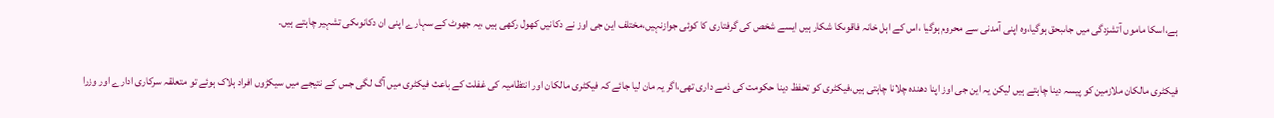ہے،اسکا ماموں آتشزدگی میں جاںبحق ہوگیا،وہ اپنی آمدنی سے محروم ہوگیا ،اس کے اہل خانہ فاقوںکا شکار ہیں ایسے شخص کی گرفتاری کا کوئی جوازنہیں،مختلف این جی اوز نے دکانیں کھول رکھی ہیں ،یہ جھوٹ کے سہارے اپنی ان دکانوںکی تشہیر چاہتے ہیں۔

فیکٹری مالکان ملازمین کو پیسہ دینا چاہتے ہیں لیکن یہ این جی اوز اپنا دھندہ چلانا چاہتی ہیں،فیکٹری کو تحفظ دینا حکومت کی ذمے داری تھی،اگر یہ مان لیا جائے کہ فیکٹری مالکان اور انتظامیہ کی غفلت کے باعث فیکٹری میں آگ لگی جس کے نتیجے میں سیکڑوں افراد ہلاک ہوئے تو متعلقہ سرکاری ادارے اور وزرا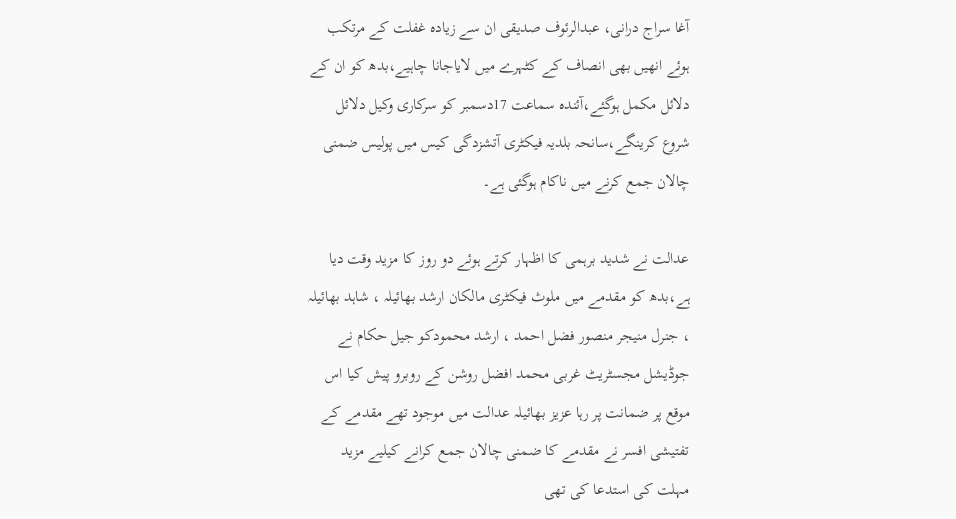آغا سراج درانی، عبدالرئوف صدیقی ان سے زیادہ غفلت کے مرتکب ہوئے انھیں بھی انصاف کے کٹہرے میں لایاجانا چاہیے،بدھ کو ان کے دلائل مکمل ہوگئے،آئندہ سماعت 17دسمبر کو سرکاری وکیل دلائل شروع کرینگے،سانحہ بلدیہ فیکٹری آتشزدگی کیس میں پولیس ضمنی چالان جمع کرنے میں ناکام ہوگئی ہے۔

عدالت نے شدید برہمی کا اظہار کرتے ہوئے دو روز کا مزید وقت دیا ہے،بدھ کو مقدمے میں ملوث فیکٹری مالکان ارشد بھائیلہ ، شاہد بھائیلہ ، جنرل منیجر منصور فضل احمد ، ارشد محمودکو جیل حکام نے جوڈیشل مجسٹریٹ غربی محمد افضل روشن کے روبرو پیش کیا اس موقع پر ضمانت پر رہا عزیز بھائیلہ عدالت میں موجود تھے مقدمے کے تفتیشی افسر نے مقدمے کا ضمنی چالان جمع کرانے کیلیے مزید مہلت کی استدعا کی تھی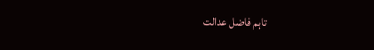تاہم فاضل عدالت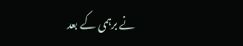نے برہمی کے بعد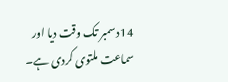14دسمبر تک وقت دیا اور سماعت ملتوی کردی ہے۔